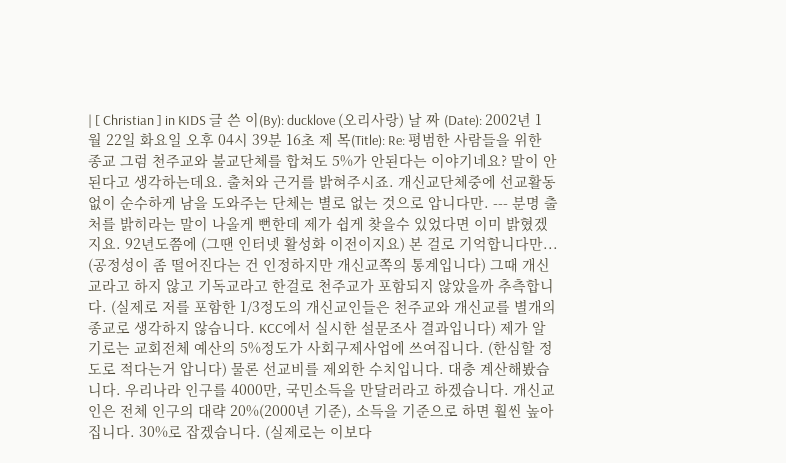| [ Christian ] in KIDS 글 쓴 이(By): ducklove (오리사랑) 날 짜 (Date): 2002년 1월 22일 화요일 오후 04시 39분 16초 제 목(Title): Re: 평범한 사람들을 위한 종교 그럼 천주교와 불교단체를 합쳐도 5%가 안된다는 이야기네요? 말이 안된다고 생각하는데요. 출처와 근거를 밝혀주시죠. 개신교단체중에 선교활동없이 순수하게 남을 도와주는 단체는 별로 없는 것으로 압니다만. --- 분명 출처를 밝히라는 말이 나올게 뻔한데 제가 쉽게 찾을수 있었다면 이미 밝혔겠지요. 92년도쯤에 (그땐 인터넷 활성화 이전이지요) 본 걸로 기억합니다만... (공정성이 좀 떨어진다는 건 인정하지만 개신교쪽의 통계입니다) 그때 개신교라고 하지 않고 기독교라고 한걸로 천주교가 포함되지 않았을까 추측합니다. (실제로 저를 포함한 1/3정도의 개신교인들은 천주교와 개신교를 별개의 종교로 생각하지 않습니다. KCC에서 실시한 설문조사 결과입니다) 제가 알기로는 교회전체 예산의 5%정도가 사회구제사업에 쓰여집니다. (한심할 정도로 적다는거 압니다) 물론 선교비를 제외한 수치입니다. 대충 계산해봤습니다. 우리나라 인구를 4000만, 국민소득을 만달러라고 하겠습니다. 개신교인은 전체 인구의 대략 20%(2000년 기준), 소득을 기준으로 하면 훨씬 높아집니다. 30%로 잡겠습니다. (실제로는 이보다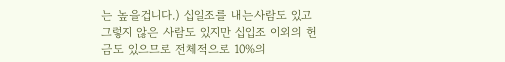는 높을겁니다.) 십일조를 내는사람도 있고 그렇지 않은 사람도 있지만 십입조 이외의 헌금도 있으므로 전체적으로 10%의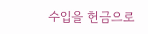수입을 헌금으로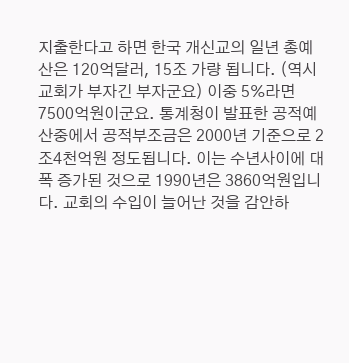지출한다고 하면 한국 개신교의 일년 총예산은 120억달러, 15조 가량 됩니다. (역시 교회가 부자긴 부자군요) 이중 5%라면 7500억원이군요. 통계청이 발표한 공적예산중에서 공적부조금은 2000년 기준으로 2조4천억원 정도됩니다. 이는 수년사이에 대폭 증가된 것으로 1990년은 3860억원입니다. 교회의 수입이 늘어난 것을 감안하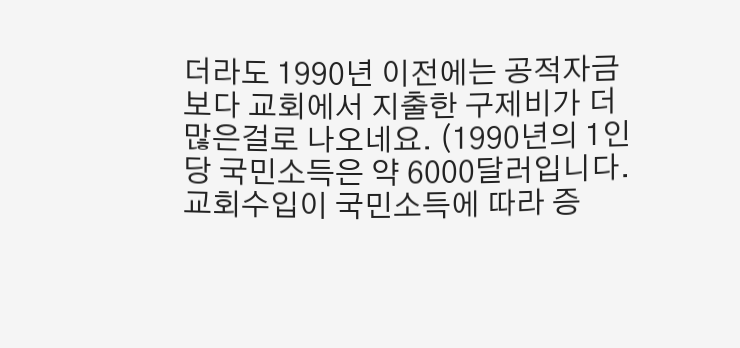더라도 1990년 이전에는 공적자금보다 교회에서 지출한 구제비가 더 많은걸로 나오네요. (1990년의 1인당 국민소득은 약 6000달러입니다. 교회수입이 국민소득에 따라 증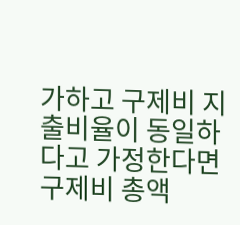가하고 구제비 지출비율이 동일하다고 가정한다면 구제비 총액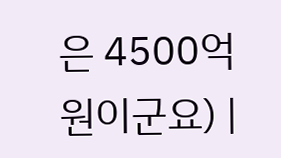은 4500억원이군요) |